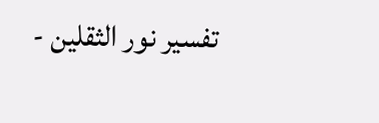تفسير نور الثقلين -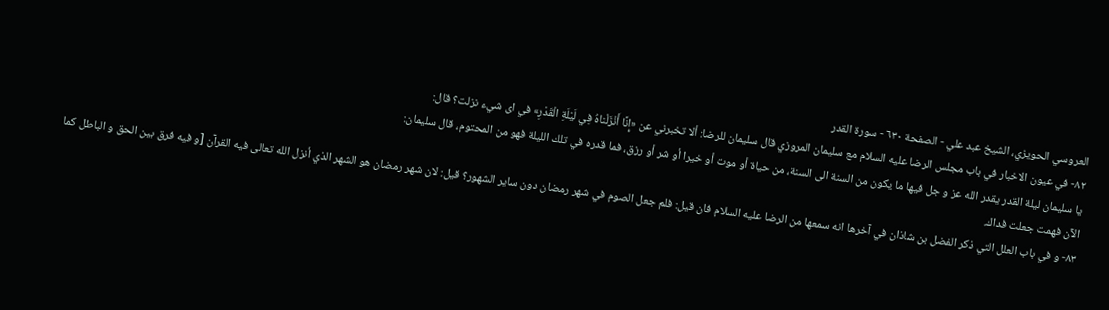العروسي الحويزي، الشيخ عبد علي - الصفحة ٦٣٠ - سورة القدر
٨٢- في عيون الاخبار في باب مجلس الرضا عليه السلام مع سليمان المروزي قال سليمان للرضا: ألا تخبرني عن «إِنَّا أَنْزَلْناهُ فِي لَيْلَةِ الْقَدْرِ» في اى شيء نزلت؟ قال:
يا سليمان ليلة القدر يقدر الله عز و جل فيها ما يكون من السنة الى السنة، من حياة أو موت أو خيرا أو شر أو رزق، فما قدره في تلك الليلة فهو من المحتوم، قال سليمان:
الآن فهمت جعلت فداك.
٨٣- و في باب العلل التي ذكر الفضل بن شاذان في آخرها انه سمعها من الرضا عليه السلام فان قيل: فلم جعل الصوم في شهر رمضان دون ساير الشهور؟ قيل: لان شهر رمضان هو الشهر الذي أنزل الله تعالى فيه القرآن [و فيه فرق بين الحق و الباطل كما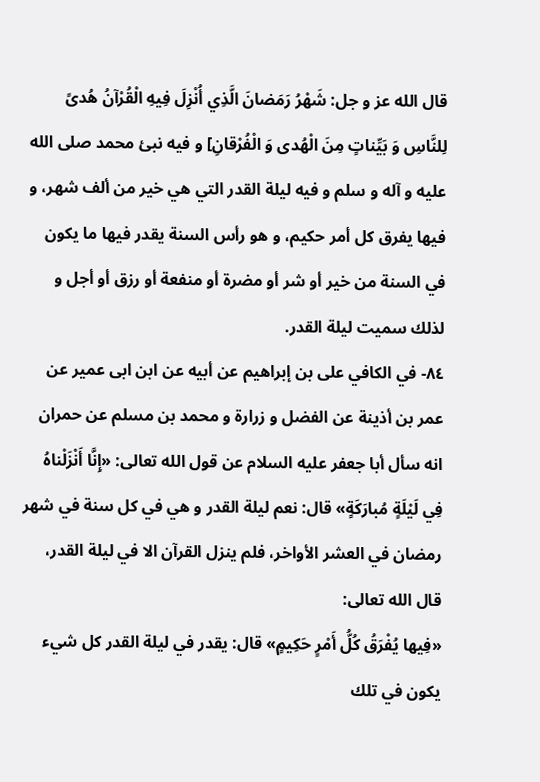قال الله عز و جل: شَهْرُ رَمَضانَ الَّذِي أُنْزِلَ فِيهِ الْقُرْآنُ هُدىً لِلنَّاسِ وَ بَيِّناتٍ مِنَ الْهُدى وَ الْفُرْقانِ] و فيه نبئ محمد صلى الله عليه و آله و سلم و فيه ليلة القدر التي هي خير من ألف شهر، و فيها يفرق كل أمر حكيم، و هو رأس السنة يقدر فيها ما يكون في السنة من خير أو شر أو مضرة أو منفعة أو رزق أو أجل و لذلك سميت ليلة القدر.
٨٤- في الكافي على بن إبراهيم عن أبيه عن ابن ابى عمير عن عمر بن أذينة عن الفضل و زرارة و محمد بن مسلم عن حمران انه سأل أبا جعفر عليه السلام عن قول الله تعالى: «إِنَّا أَنْزَلْناهُ فِي لَيْلَةٍ مُبارَكَةٍ» قال: نعم ليلة القدر و هي في كل سنة في شهر رمضان في العشر الأواخر، فلم ينزل القرآن الا في ليلة القدر، قال الله تعالى:
«فِيها يُفْرَقُ كُلُّ أَمْرٍ حَكِيمٍ» قال: يقدر في ليلة القدر كل شيء يكون في تلك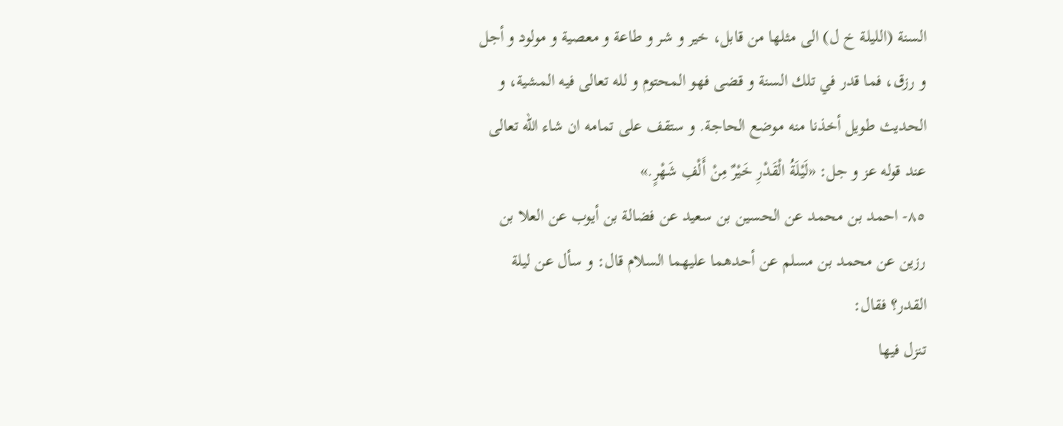السنة (الليلة خ ل) الى مثلها من قابل، خير و شر و طاعة و معصية و مولود و أجل و رزق، فما قدر في تلك السنة و قضى فهو المحتوم و لله تعالى فيه المشية، و الحديث طويل أخذنا منه موضع الحاجة. و ستقف على تمامه ان شاء الله تعالى عند قوله عز و جل: «لَيْلَةُ الْقَدْرِ خَيْرٌ مِنْ أَلْفِ شَهْرٍ.»
٨٥- احمد بن محمد عن الحسين بن سعيد عن فضالة بن أيوب عن العلا بن رزين عن محمد بن مسلم عن أحدهما عليهما السلام قال: و سأل عن ليلة القدر؟ فقال:
تنزل فيها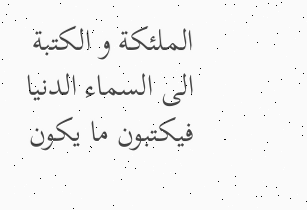الملئكة و الكتبة الى السماء الدنيا فيكتبون ما يكون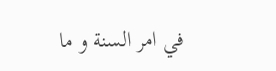في امر السنة و ما